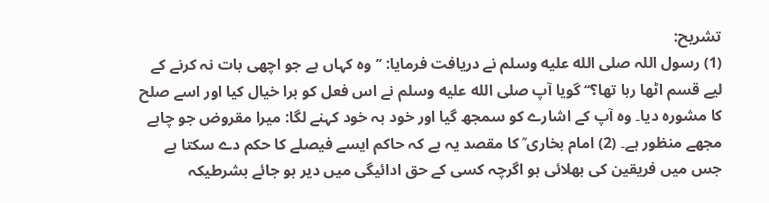تشریح:
(1) رسول اللہ صلى الله عليه وسلم نے دریافت فرمایا: ’’وہ کہاں ہے جو اچھی بات نہ کرنے کے لیے قسم اٹھا رہا تھا؟‘‘ گویا آپ صلى الله عليه وسلم نے اس فعل کو برا خیال کیا اور اسے صلح کا مشورہ دیا۔ وہ آپ کے اشارے کو سمجھ گیا اور خود بہ خود کہنے لگا: میرا مقروض جو چاہے مجھے منظور ہے۔ (2) امام بخاری ؒ کا مقصد یہ ہے کہ حاکم ایسے فیصلے کا حکم دے سکتا ہے جس میں فریقین کی بھلائی ہو اگرچہ کسی کے حق ادائیگی میں دیر ہو جائے بشرطیکہ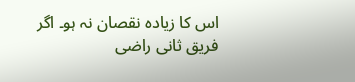اس کا زیادہ نقصان نہ ہو۔ اگر فریق ثانی راضی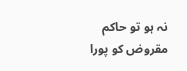نہ ہو تو حاکم مقروض کو پورا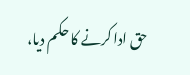حق ادا کرنے کا حکم دیا،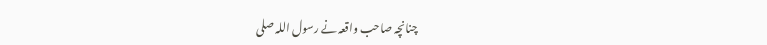چنانچہ صاحب واقعہ نے رسول اللہ صلى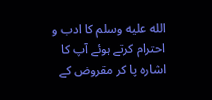الله عليه وسلم کا ادب و احترام کرتے ہوئے آپ کا اشارہ پا کر مقروض کے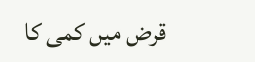قرض میں کمی کا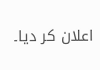اعلان کر دیا۔